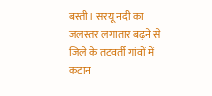बस्ती। सरयू नदी का जलस्तर लगातार बढ़ने से जिले के तटवर्ती गांवों में कटान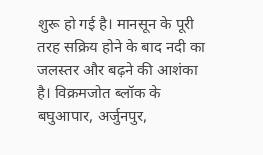शुरू हो गई है। मानसून के पूरी तरह सक्रिय होने के बाद नदी का जलस्तर और बढ़ने की आशंका है। विक्रमजोत ब्लॉक के बघुआपार, अर्जुनपुर,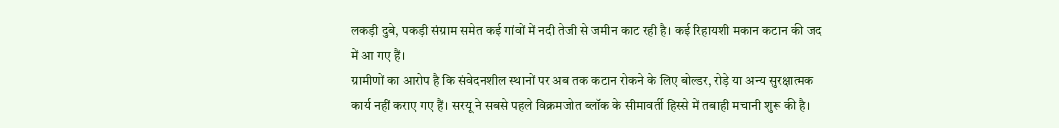लकड़ी दुबे, पकड़ी संग्राम समेत कई गांवों में नदी तेजी से जमीन काट रही है। कई रिहायशी मकान कटान की जद में आ गए हैं।
ग्रामीणों का आरोप है कि संवेदनशील स्थानों पर अब तक कटान रोकने के लिए बोल्डर, रोड़े या अन्य सुरक्षात्मक कार्य नहीं कराए गए हैं। सरयू ने सबसे पहले विक्रमजोत ब्लॉक के सीमावर्ती हिस्से में तबाही मचानी शुरू की है।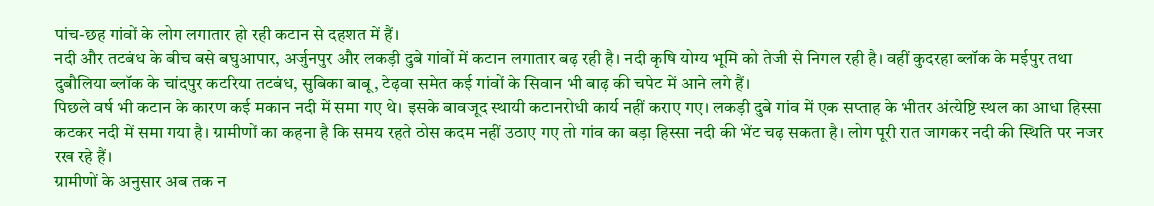पांच-छह गांवों के लोग लगातार हो रही कटान से दहशत में हैं।
नदी और तटबंध के बीच बसे बघुआपार, अर्जुनपुर और लकड़ी दुबे गांवों में कटान लगातार बढ़ रही है। नदी कृषि योग्य भूमि को तेजी से निगल रही है। वहीं कुदरहा ब्लॉक के मईपुर तथा दुबौलिया ब्लॉक के चांदपुर कटरिया तटबंध, सुबिका बाबू, टेढ़वा समेत कई गांवों के सिवान भी बाढ़ की चपेट में आने लगे हैं।
पिछले वर्ष भी कटान के कारण कई मकान नदी में समा गए थे। इसके बावजूद स्थायी कटानरोधी कार्य नहीं कराए गए। लकड़ी दुबे गांव में एक सप्ताह के भीतर अंत्येष्टि स्थल का आधा हिस्सा कटकर नदी में समा गया है। ग्रामीणों का कहना है कि समय रहते ठोस कदम नहीं उठाए गए तो गांव का बड़ा हिस्सा नदी की भेंट चढ़ सकता है। लोग पूरी रात जागकर नदी की स्थिति पर नजर रख रहे हैं।
ग्रामीणों के अनुसार अब तक न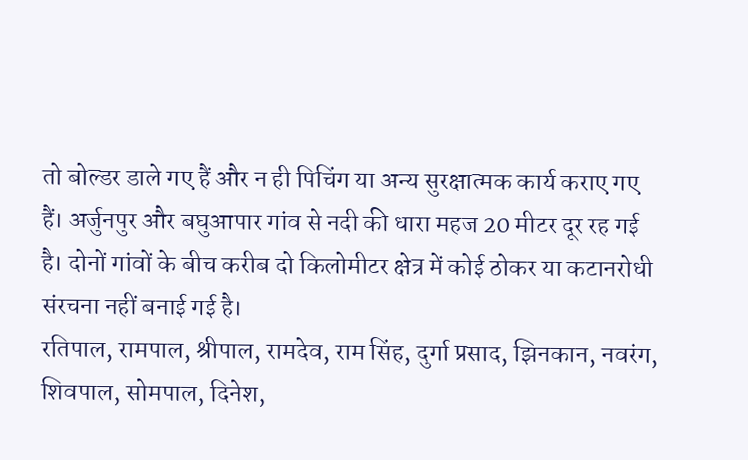तो बोल्डर डाले गए हैं और न ही पिचिंग या अन्य सुरक्षात्मक कार्य कराए गए हैं। अर्जुनपुर और बघुआपार गांव से नदी की धारा महज 20 मीटर दूर रह गई है। दोनों गांवों के बीच करीब दो किलोमीटर क्षेत्र में कोई ठोकर या कटानरोधी संरचना नहीं बनाई गई है।
रतिपाल, रामपाल, श्रीपाल, रामदेव, राम सिंह, दुर्गा प्रसाद, झिनकान, नवरंग, शिवपाल, सोमपाल, दिनेश,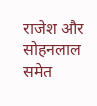राजेश और सोहनलाल समेत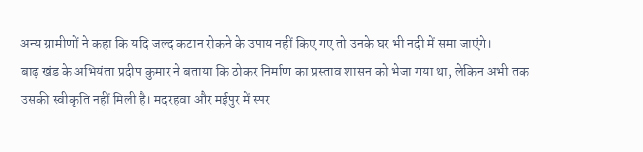अन्य ग्रामीणों ने कहा कि यदि जल्द कटान रोकने के उपाय नहीं किए गए तो उनके घर भी नदी में समा जाएंगे।
बाढ़ खंड के अभियंता प्रदीप कुमार ने बताया कि ठोकर निर्माण का प्रस्ताव शासन को भेजा गया था, लेकिन अभी तक उसकी स्वीकृति नहीं मिली है। मदरहवा और मईपुर में स्पर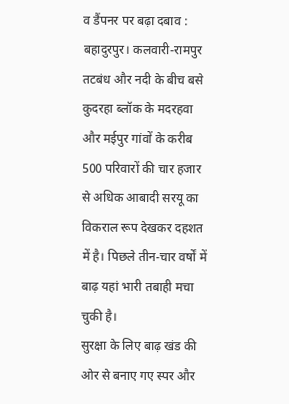व डैंपनर पर बढ़ा दबाव : बहादुरपुर। कलवारी-रामपुर तटबंध और नदी के बीच बसे कुदरहा ब्लॉक के मदरहवा और मईपुर गांवों के करीब 500 परिवारों की चार हजार से अधिक आबादी सरयू का विकराल रूप देखकर दहशत में है। पिछले तीन-चार वर्षों में बाढ़ यहां भारी तबाही मचा चुकी है।
सुरक्षा के लिए बाढ़ खंड की ओर से बनाए गए स्पर और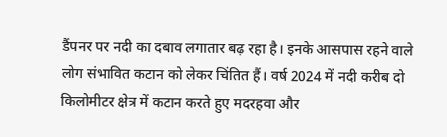डैंपनर पर नदी का दबाव लगातार बढ़ रहा है। इनके आसपास रहने वाले लोग संभावित कटान को लेकर चिंतित हैं। वर्ष 2024 में नदी करीब दो किलोमीटर क्षेत्र में कटान करते हुए मदरहवा और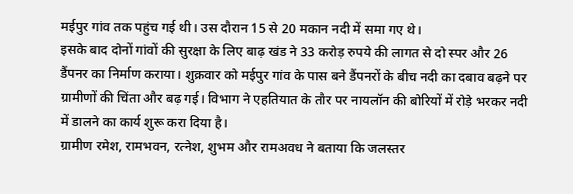मईपुर गांव तक पहुंच गई थी। उस दौरान 15 से 20 मकान नदी में समा गए थे।
इसके बाद दोनों गांवों की सुरक्षा के लिए बाढ़ खंड ने 33 करोड़ रुपये की लागत से दो स्पर और 26 डैंपनर का निर्माण कराया। शुक्रवार को मईपुर गांव के पास बने डैंपनरों के बीच नदी का दबाव बढ़ने पर ग्रामीणों की चिंता और बढ़ गई। विभाग ने एहतियात के तौर पर नायलॉन की बोरियों में रोड़े भरकर नदी में डालने का कार्य शुरू करा दिया है।
ग्रामीण रमेश, रामभवन, रत्नेश, शुभम और रामअवध ने बताया कि जलस्तर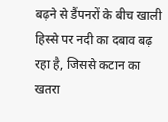बढ़ने से डैंपनरों के बीच खाली हिस्से पर नदी का दबाव बढ़ रहा है, जिससे कटान का खतरा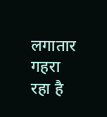लगातार गहरा रहा है